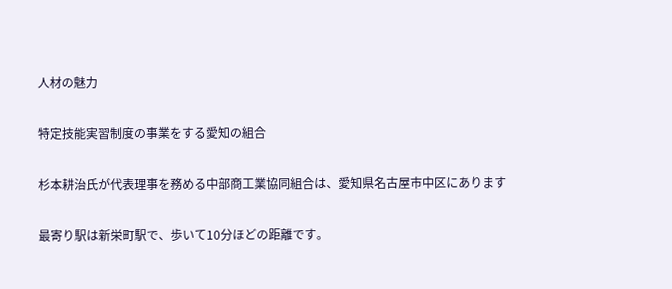人材の魅力

特定技能実習制度の事業をする愛知の組合

杉本耕治氏が代表理事を務める中部商工業協同組合は、愛知県名古屋市中区にあります

最寄り駅は新栄町駅で、歩いて10分ほどの距離です。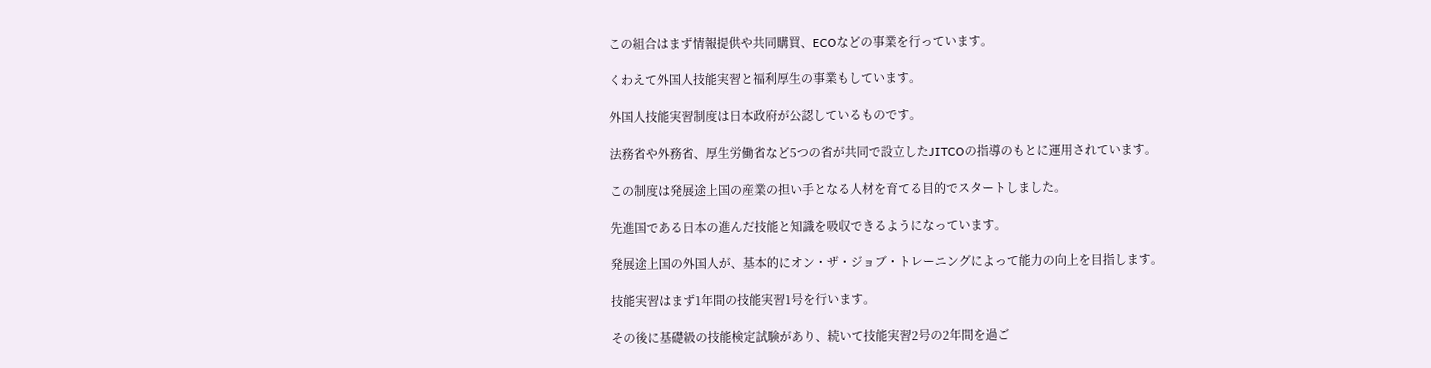この組合はまず情報提供や共同購買、ECOなどの事業を行っています。

くわえて外国人技能実習と福利厚生の事業もしています。

外国人技能実習制度は日本政府が公認しているものです。

法務省や外務省、厚生労働省など5つの省が共同で設立したJITCOの指導のもとに運用されています。

この制度は発展途上国の産業の担い手となる人材を育てる目的でスタートしました。

先進国である日本の進んだ技能と知識を吸収できるようになっています。

発展途上国の外国人が、基本的にオン・ザ・ジョブ・トレーニングによって能力の向上を目指します。

技能実習はまず1年間の技能実習1号を行います。

その後に基礎級の技能検定試験があり、続いて技能実習2号の2年間を過ご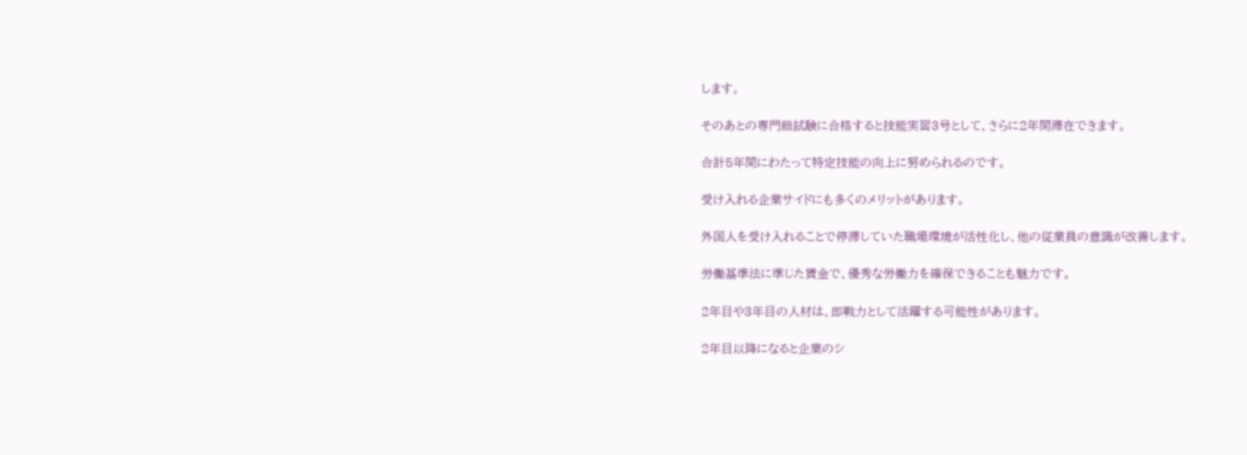します。

そのあとの専門級試験に合格すると技能実習3号として、さらに2年間滞在できます。

合計5年間にわたって特定技能の向上に努められるのです。

受け入れる企業サイドにも多くのメリットがあります。

外国人を受け入れることで停滞していた職場環境が活性化し、他の従業員の意識が改善します。

労働基準法に準じた賃金で、優秀な労働力を確保できることも魅力です。

2年目や3年目の人材は、即戦力として活躍する可能性があります。

2年目以降になると企業のシ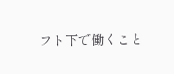フト下で働くこと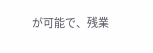が可能で、残業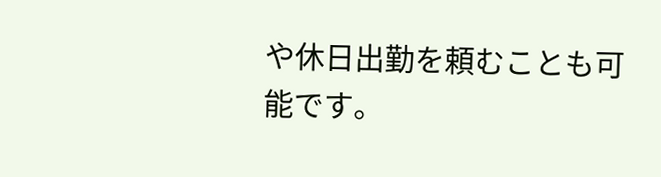や休日出勤を頼むことも可能です。